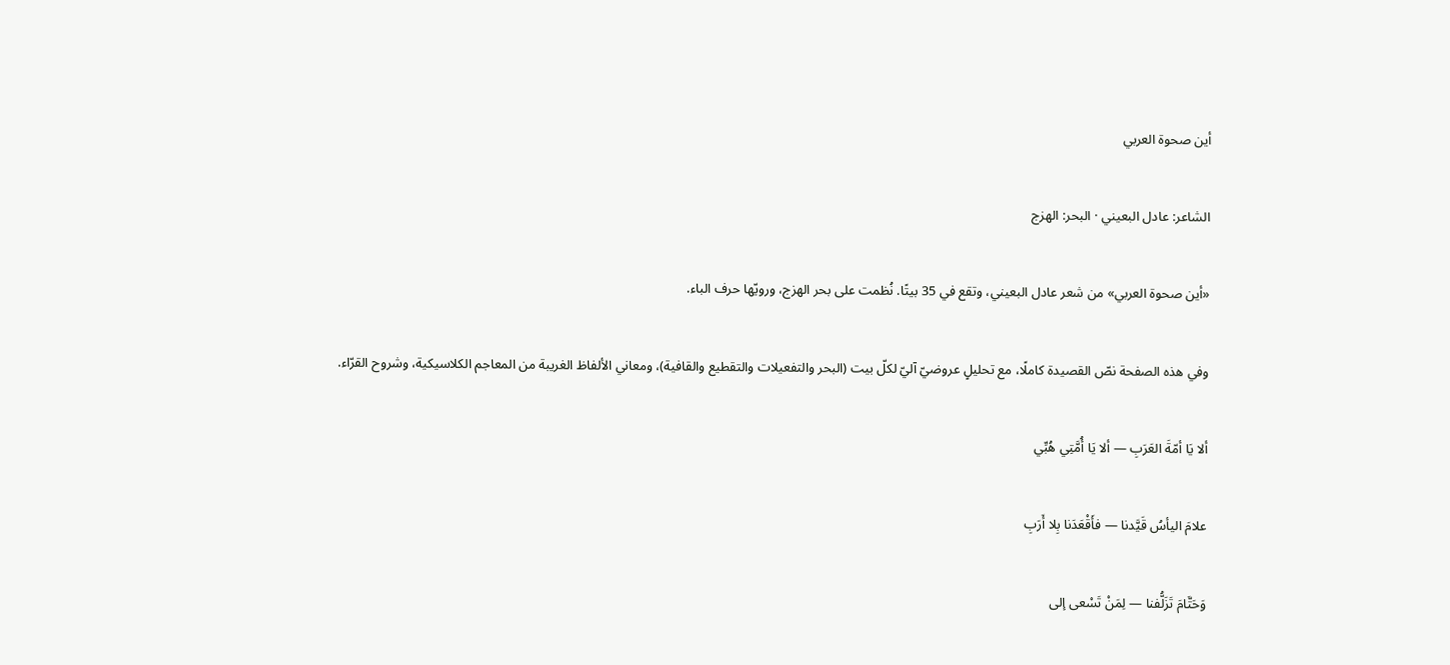أين صحوة العربي

الشاعر: عادل البعيني · البحر: الهزج

«أين صحوة العربي» من شعر عادل البعيني، وتقع في 35 بيتًا. نُظمت على بحر الهزج، ورويّها حرف الباء.

وفي هذه الصفحة نصّ القصيدة كاملًا، مع تحليلٍ عروضيّ آليّ لكلّ بيت (البحر والتفعيلات والتقطيع والقافية)، ومعاني الألفاظ الغريبة من المعاجم الكلاسيكية، وشروح القرّاء.

ألا يَا أمّةَ العَرَبِ — ألا يَا أُمَّتِي هُبِّي

علامَ اليأسُ قَيَّدنا — فأَقْعَدَنا بِلا أَرَبِ

وَحَتَّامَ تَزَلُّفنا — لِمَنْ تَسْعى إلى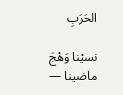الحَرَبِ

نسيْنا وَهْجَ ماضينا —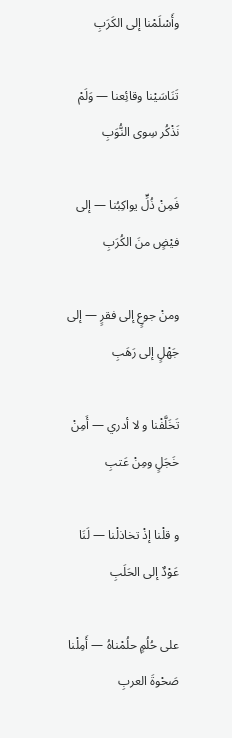وأَسْلَمْنا إلى الكَرَبِ

تَنَاسَيْنا وقائِعنا — وَلَمْ نَذْكُر سِوى النُّوَبِ

فَمِنْ ذُلٍّ يواكِبُنا — إلى فيْضٍ منَ الكُرَبِ

ومنْ جوعٍ إلى فقرٍ — إلى جَهْلٍ إلى رَهَبِ

تَخَلَّفْنا و لا أدري — أَمِنْ خَجَلٍ ومِنْ عَتبِ

و قلْنا إذْ تخاذلْنا — لَنَا عَوْدٌ إلى الحَلَبِ

على حُلُمٍ حلُمْناهُ — أَمِلْنا صَحْوةَ العربِ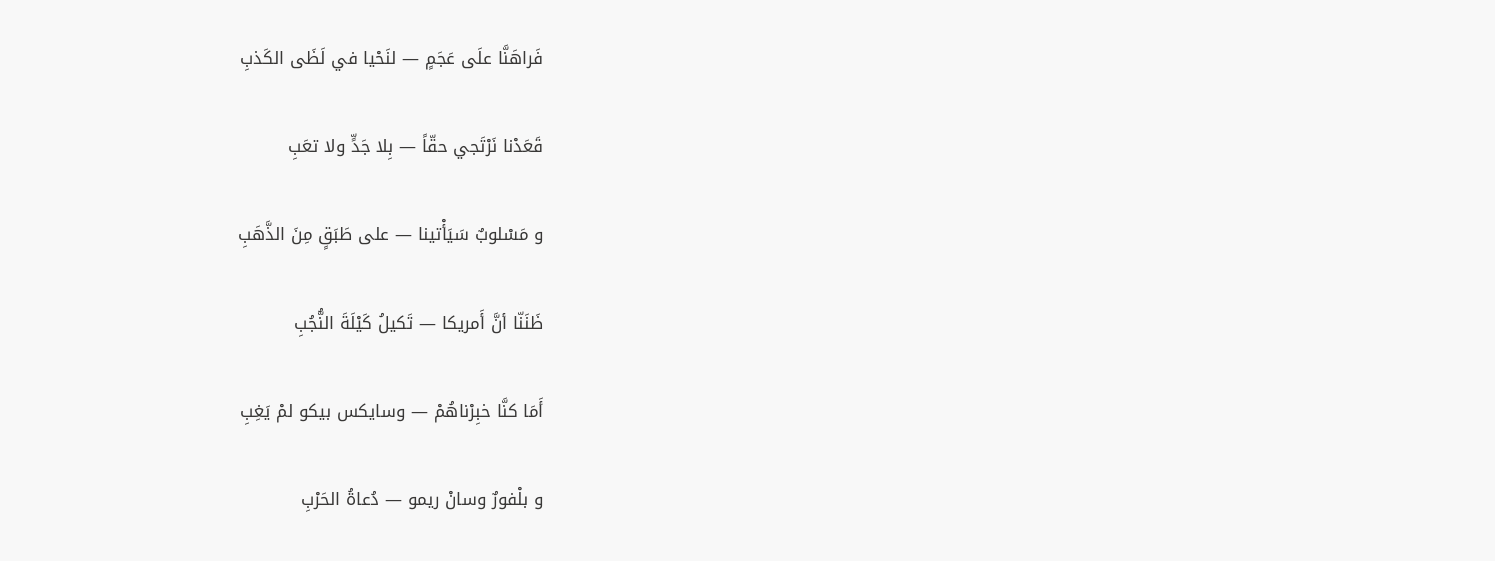فَراهَنَّا علَى عَجَمٍ — لنَحْيا في لَظَى الكَذبِ

قَعَدْنا نَرْتَجي حقّاً — بِلا جَدٍّ ولا تعَبِ

و مَسْلوبٌ سَيَأْتينا — على طَبَقٍ مِنَ الذَّهَبِ

ظَنَنّا أنَّ أَمريكا — تَكيلُ كَيْلَةَ النُّجُبِ

أَمَا كنَّا خبِرْناهُمْ — وسايكس بيكو لمْ يَغِبِ

و بلْفورٌ وسانْ ريمو — دُعاةُ الحَرْبِ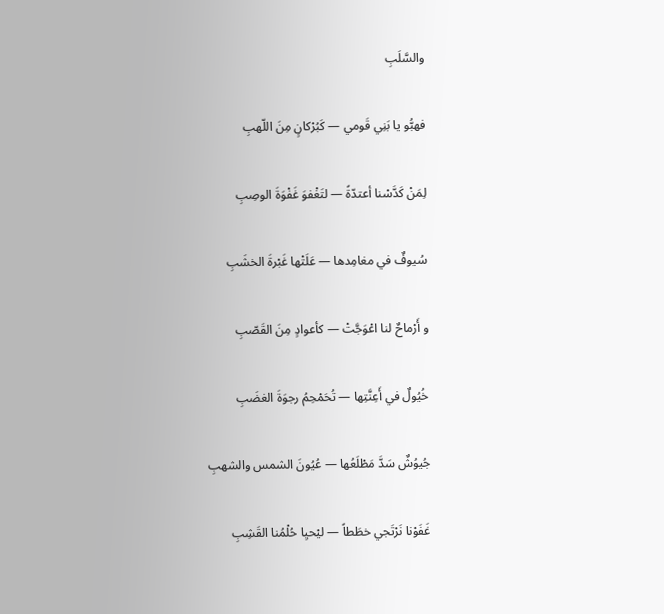والسَّلَبِ

فهبُّو يا بَنِي قَومي — كَبُرْكانٍ مِنَ اللّهبِ

لِمَنْ كَدَّسْنا أعتدّةً — لتَغْفوَ غَفْوَةَ الوصِبِ

سُيوفٌ في مغامِدها — عَلَتْها غَبْرةَ الخشَبِ

و أَرْماحٌ لنا اعْوَجَّتْ — كأعوادٍ مِنَ القَصّبِ

خُيُولٌ في أَعِنَّتِها — تُحَمْحِمُ رجوَةَ الغضَبِ

جُيوُشٌ سَدَّ مَطْلَعُها — عُيُونَ الشمس والشهبِ

غَفَوْنا نَرْتَجي خطَطاً — ليْحيِا حُلْمُنا القَشِبِ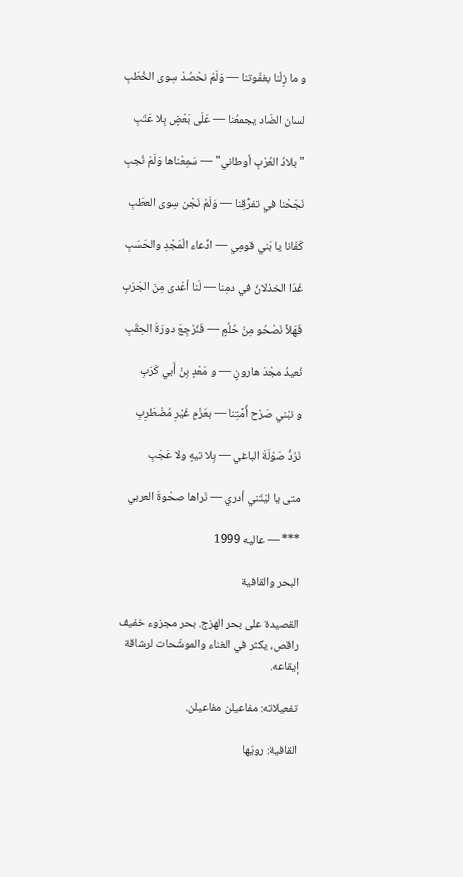و ما زِلْنا بغفْوتنا — وَلَمْ نحْصُدْ سِوى الخُطَبِ

لسان الضّاد يجمعُنا — عَلَى بَعْضٍ بِلا عَتَبِ

"بلادُ العُرْبِ أوطاني" — سَمِعْناها وَلَمْ نُجبِ

نَجَحْنا في تفرُّقِنا — وَلَمْ نَجْن سِوى العطَبِ

كَفَانا يا بَني قومِي — ادِّعاء الْمَجْدِ والحَسَبِ

غَدَا الخذلانُ في دمِنا — لَنا أعْدى مِنَ الجَرَبِ

فَهَلاَّ نَصْحُو مِنْ حُلُمٍ — فَنُرْجِعَ دورَةَ الحِقَبِ

نُعيدُ مجْدَ هارونٍ — و مَعْدٍ بِنْ أَبي كَرَبِ

و نبْني صَرْح أُمَّتِنا — بعَزْمٍ غَيْرِ مُضْطَرِبِ

نَرُدُّ صَوْلَةَ الباغي — بِلا تيهٍ ولا عَجَبِ

متى يا ليْتَني أدري — نَراها صحْوةَ العربي

*** — عاليه 1999

البحر والقافية

القصيدة على بحر الهزج. بحر مجزوء خفيف راقص، يكثر في الغناء والموشّحات لرشاقة إيقاعه.

تفعيلاته: مفاعيلن مفاعيلن.

القافية: رويّها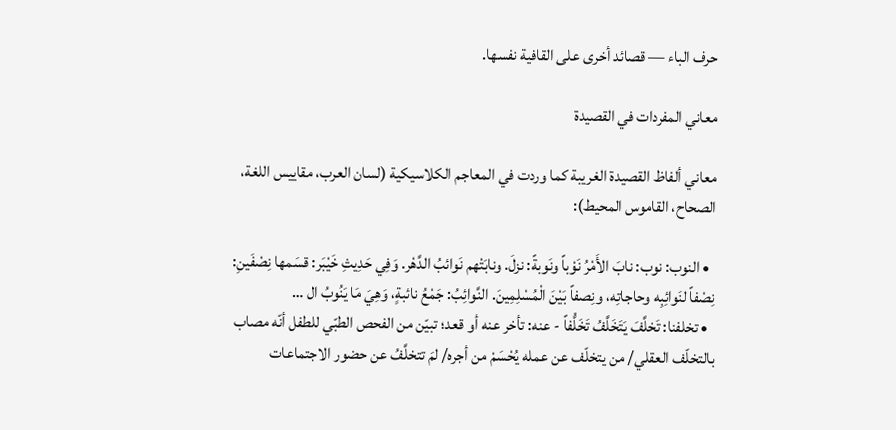حرف الباء — قصائد أخرى على القافية نفسها.

معاني المفردات في القصيدة

معاني ألفاظ القصيدة الغريبة كما وردت في المعاجم الكلاسيكية (لسان العرب، مقاييس اللغة، الصحاح، القاموس المحيط):

  • النوب: نوب: نابَ الأَمْرُ نَوْباً ونَوبةً: نزلَ. ونابَتْهم نَوائبُ الدَّهْر. وَفِي حَدِيثِ خَيْبَر: قسَمها نِصْفَينِ: نِصْفاً لنَوائِبِه وحاجاتِه، ونِصفاً بَيْنَ الْمُسْلِمِينَ. النَّوائِبُ: جَمْعُ نائبةٍ، وَهِيَ مَا يَنُوبُ ال …
  • تخلفنا: تَخلَّفَ يَتَخَلَّفُ تَخَلُّفاً - عنه: تأخر عنه أو قعد؛ تبيّن من الفحص الطبّي للطفل أنّه مصاب بالتخلّف العقلي/ من يتخلّف عن عمله يُحْسَمْ من أجره/ لمَ تتخلَّفُ عن حضور الاجتماعات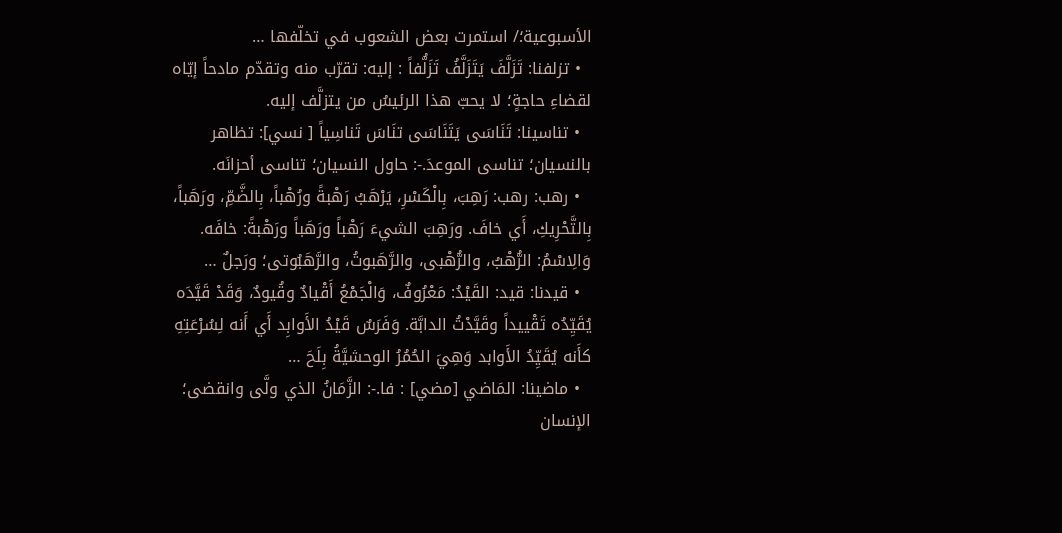الأسبوعية؛/ استمرت بعض الشعوب في تخلّفها …
  • تزلفنا: تَزَلَّفَ يَتَزَلَّفُ تَزَلُّفاً : إليه: تقرّب منه وتقدّم مادحاً إيّاه لقضاءِ حاجةٍ؛ لا يحبّ هذا الرئيسُ من يتزلَّف إليه.
  • تناسينا: تَنَاسَى يَتَنَاسَى تنَاسَ تَناسِياً [ نسي]: تظاهر بالنسيان؛ تناسى الموعدَ.-: حاول النسيان؛ تناسى أحزانَه.
  • رهب: رهب: رَهِبَ، بِالْكَسْرِ، يَرْهَبُ رَهْبةً ورُهْباً، بِالضَّمِّ، ورَهَباً، بِالتَّحْرِيكِ، أَي خافَ. ورَهِبَ الشيءَ رَهْباً ورَهَباً ورَهْبةً: خافَه. وَالِاسْمُ: الرُّهْبُ، والرُّهْبى، والرَّهَبوتُ، والرَّهَبُوتى؛ ورَجلٌ …
  • قيدنا: قيد: القَيْدُ: مَعْرُوفٌ، وَالْجَمْعُ أَقْيادٌ وقُيودٌ، وَقَدْ قَيَّدَه يُقَيِّدُه تَقْييداً وقَيَّدْتُ الدابَّة. وَفَرَسٌ قَيْدُ الأَوابِد أَي أَنه لِسُرْعَتِهِ كأَنه يُقَيِّدُ الأَوابد وَهِيَ الحُمُرُ الوحشيَّةُ بِلَحَ …
  • ماضينا: المَاضي [مضي] : فا.-: الزَّمَانُ الذي ولَّى وانقضى؛ الإنسان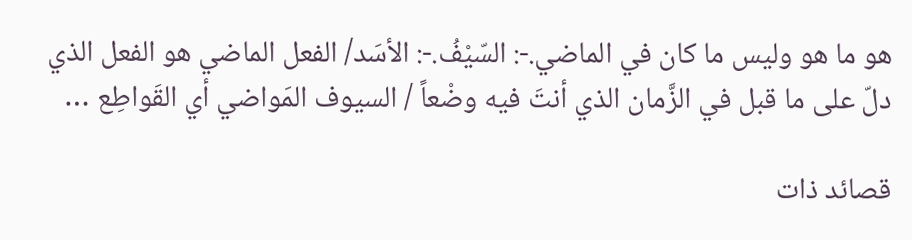هو ما هو وليس ما كان في الماضي.-: السّيْفُ.-: الأسَد/ الفعل الماضي هو الفعل الذي دلّ على ما قبل في الزَّمان الذي أنتَ فيه وضْعاً / السيوف المَواضي أي القَواطِع …

قصائد ذات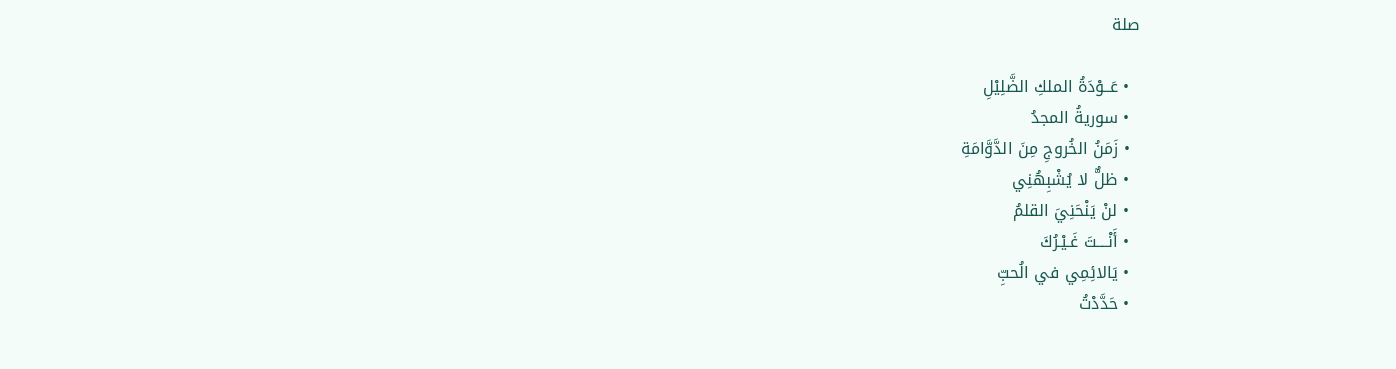صلة

  • عَــوْدَةُ الملكِ الضَّلِيْلِ
  • سوريةُ المجدُ
  • زَمَنُ الخُروجِ مِنَ الدَّوَّامَةِ
  • ظلٌّ لا يُشْبِهُنِي
  • لنْ يَنْحَنِيَ القلمُ
  • أَنْــــتَ غَـيْـرُكَ
  • يَالائِمِي في الُحبِّ
  • حَدَّدْتُ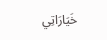خَيَارَاتِي